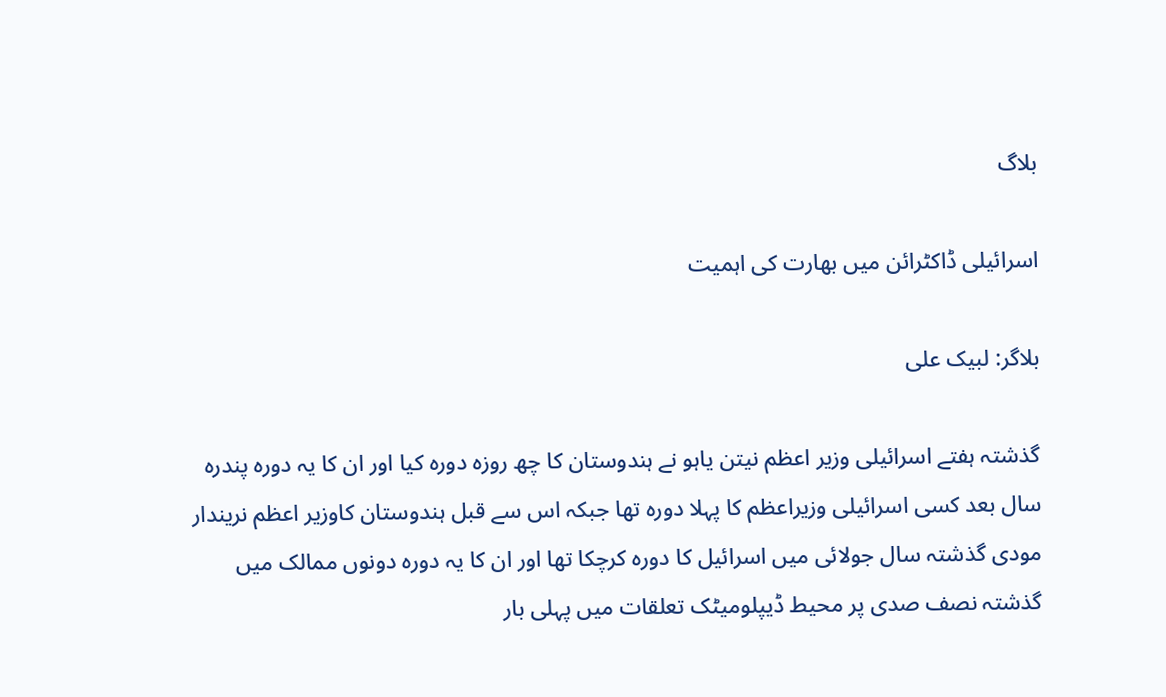بلاگ

اسرائیلی ڈاکٹرائن میں بھارت کی اہمیت

بلاگر: لبیک علی

گذشتہ ہفتے اسرائیلی وزیر اعظم نیتن یاہو نے ہندوستان کا چھ روزہ دورہ کیا اور ان کا یہ دورہ پندرہ سال بعد کسی اسرائیلی وزیراعظم کا پہلا دورہ تھا جبکہ اس سے قبل ہندوستان کاوزیر اعظم نریندار مودی گذشتہ سال جولائی میں اسرائیل کا دورہ کرچکا تھا اور ان کا یہ دورہ دونوں ممالک میں گذشتہ نصف صدی پر محیط ڈیپلومیٹک تعلقات میں پہلی بار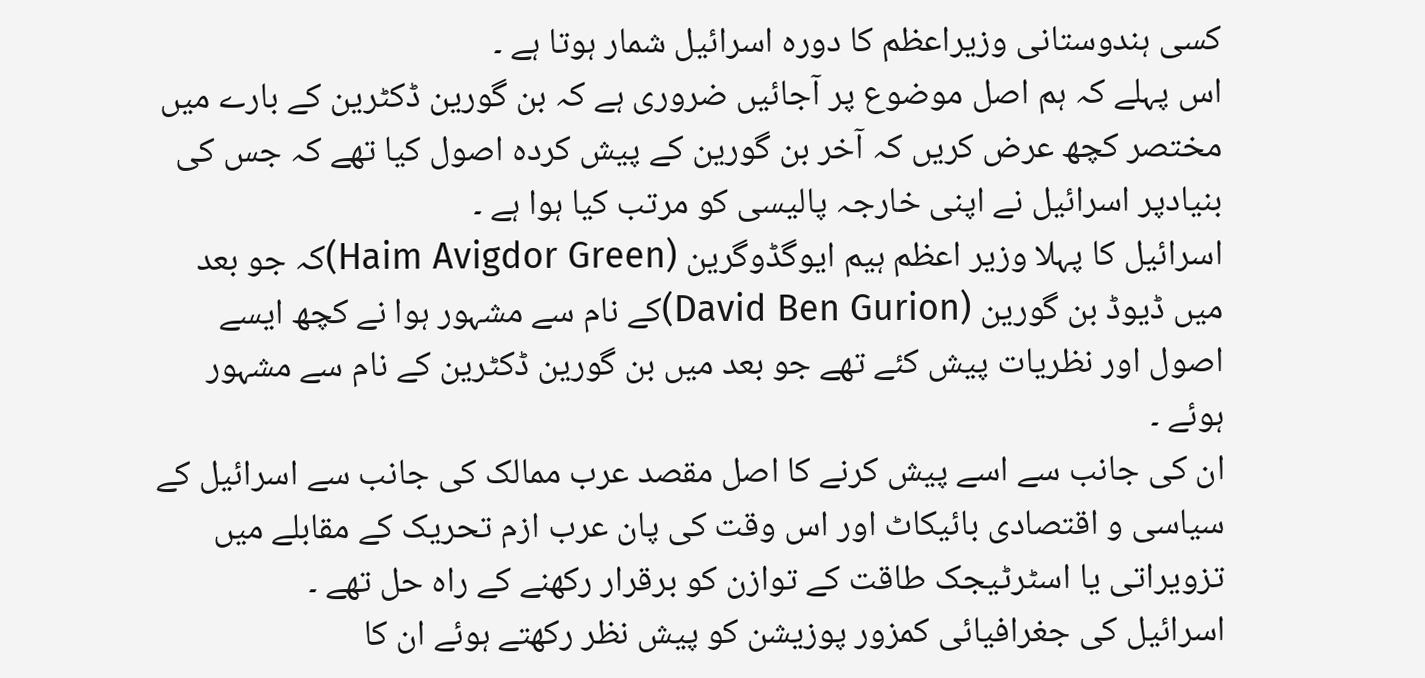کسی ہندوستانی وزیراعظم کا دورہ اسرائیل شمار ہوتا ہے ۔
اس پہلے کہ ہم اصل موضوع پر آجائیں ضروری ہے کہ بن گورین ڈکٹرین کے بارے میں مختصر کچھ عرض کریں کہ آخر بن گورین کے پیش کردہ اصول کیا تھے کہ جس کی بنیادپر اسرائیل نے اپنی خارجہ پالیسی کو مرتب کیا ہوا ہے ۔
اسرائیل کا پہلا وزیر اعظم ہیم ایوگڈوگرین (Haim Avigdor Green)کہ جو بعد میں ڈیوڈ بن گورین (David Ben Gurion)کے نام سے مشہور ہوا نے کچھ ایسے اصول اور نظریات پیش کئے تھے جو بعد میں بن گورین ڈکٹرین کے نام سے مشہور ہوئے ۔
ان کی جانب سے اسے پیش کرنے کا اصل مقصد عرب ممالک کی جانب سے اسرائیل کے سیاسی و اقتصادی بائیکاٹ اور اس وقت کی پان عرب ازم تحریک کے مقابلے میں تزویراتی یا اسٹرٹیجک طاقت کے توازن کو برقرار رکھنے کے راہ حل تھے ۔
اسرائیل کی جغرافیائی کمزور پوزیشن کو پیش نظر رکھتے ہوئے ان کا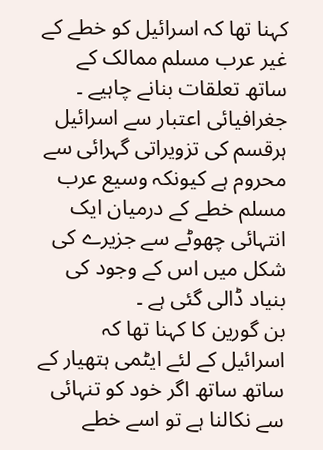کہنا تھا کہ اسرائیل کو خطے کے غیر عرب مسلم ممالک کے ساتھ تعلقات بنانے چاہیے ۔
جغرافیائی اعتبار سے اسرائیل ہرقسم کی تزویراتی گہرائی سے محروم ہے کیونکہ وسیع عرب مسلم خطے کے درمیان ایک انتہائی چھوٹے سے جزیرے کی شکل میں اس کے وجود کی بنیاد ڈالی گئی ہے ۔
بن گورین کا کہنا تھا کہ اسرائیل کے لئے ایٹمی ہتھیار کے ساتھ ساتھ اگر خود کو تنہائی سے نکالنا ہے تو اسے خطے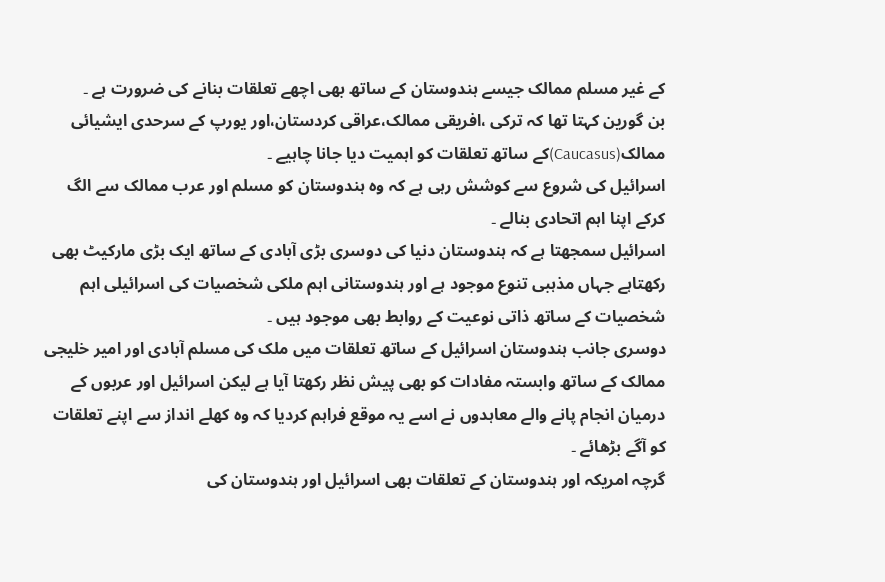کے غیر مسلم ممالک جیسے ہندوستان کے ساتھ بھی اچھے تعلقات بنانے کی ضرورت ہے ۔
بن گورین کہتا تھا کہ ترکی ،افریقی ممالک،عراقی کردستان،اور یورپ کے سرحدی ایشیائی ممالک(Caucasus)کے ساتھ تعلقات کو اہمیت دیا جانا چاہیے ۔
اسرائیل کی شروع سے کوشش رہی ہے کہ وہ ہندوستان کو مسلم اور عرب ممالک سے الگ کرکے اپنا اہم اتحادی بنالے ۔
اسرائیل سمجھتا ہے کہ ہندوستان دنیا کی دوسری بڑی آبادی کے ساتھ ایک بڑی مارکیٹ بھی رکھتاہے جہاں مذہبی تنوع موجود ہے اور ہندوستانی اہم ملکی شخصیات کی اسرائیلی اہم شخصیات کے ساتھ ذاتی نوعیت کے روابط بھی موجود ہیں ۔
دوسری جانب ہندوستان اسرائیل کے ساتھ تعلقات میں ملک کی مسلم آبادی اور امیر خلیجی ممالک کے ساتھ وابستہ مفادات کو بھی پیش نظر رکھتا آیا ہے لیکن اسرائیل اور عربوں کے درمیان انجام پانے والے معاہدوں نے اسے یہ موقع فراہم کردیا کہ وہ کھلے انداز سے اپنے تعلقات کو آگے بڑھائے ۔
گرچہ امریکہ اور ہندوستان کے تعلقات بھی اسرائیل اور ہندوستان کی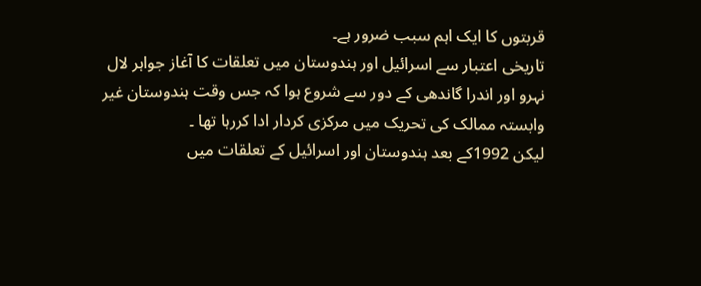قربتوں کا ایک اہم سبب ضرور ہے۔
تاریخی اعتبار سے اسرائیل اور ہندوستان میں تعلقات کا آغاز جواہر لال نہرو اور اندرا گاندھی کے دور سے شروع ہوا کہ جس وقت ہندوستان غیر وابستہ ممالک کی تحریک میں مرکزی کردار ادا کررہا تھا ۔
لیکن 1992کے بعد ہندوستان اور اسرائیل کے تعلقات میں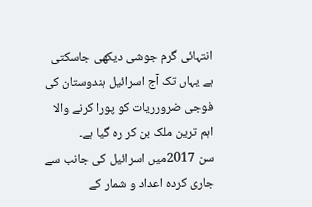انتہائی گرم جوشی دیکھی جاسکتی ہے یہاں تک آج اسرائیل ہندوستان کی فوجی ضرورریات کو پورا کرنے والا اہم ترین ملک بن کر رہ گیا ہے۔
سن 2017میں اسرائیل کی جانب سے جاری کردہ اعداد و شمار کے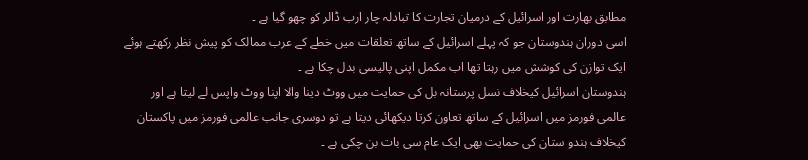مطابق بھارت اور اسرائیل کے درمیان تجارت کا تبادلہ چار ارب ڈالر کو چھو گیا ہے ۔
اسی دوران ہندوستان جو کہ پہلے اسرائیل کے ساتھ تعلقات میں خطے کے عرب ممالک کو پیش نظر رکھتے ہوئے ایک توازن کی کوشش میں رہتا تھا اب مکمل اپنی پالیسی بدل چکا ہے ۔
ہندوستان اسرائیل کیخلاف نسل پرستانہ بل کی حمایت میں ووٹ دینا والا اپنا ووٹ واپس لے لیتا ہے اور عالمی فورمز میں اسرائیل کے ساتھ تعاون کرتا دیکھائی دیتا ہے تو دوسری جانب عالمی فورمز میں پاکستان کیخلاف ہندو ستان کی حمایت بھی ایک عام سی بات بن چکی ہے ۔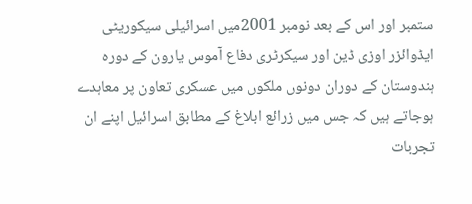ستمبر اور اس کے بعد نومبر 2001میں اسرائیلی سیکوریٹی ایڈوائزر اوزی ڈین اور سیکرٹری دفاع آموس یارون کے دورہ ہندوستان کے دوران دونوں ملکوں میں عسکری تعاون پر معاہدے ہوجاتے ہیں کہ جس میں زرائع ابلاغ کے مطابق اسرائیل اپنے ان تجربات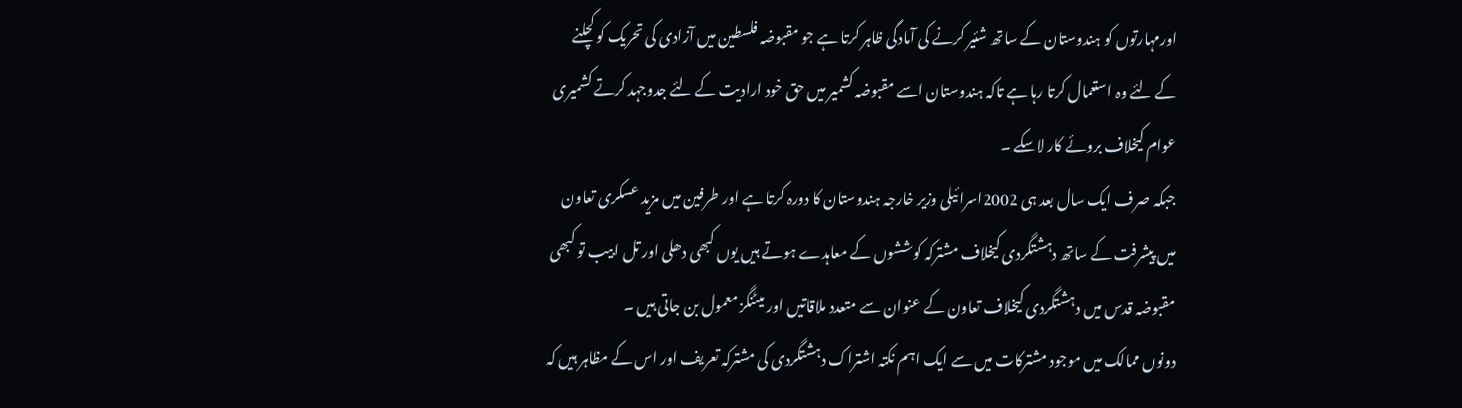اورمہارتوں کو ہندوستان کے ساتھ شئیر کرنے کی آمادگی ظاہر کرتا ہے جو مقبوضہ فلسطین میں آزادی کی تحریک کو کچلنے کے لئے وہ استعمال کرتا رہا ہے تاکہ ہندوستان اسے مقبوضہ کشمیر میں حق خود ارادیت کے لئے جدوجہد کرتے کشمیری عوام کیخلاف بروئے کار لاسکے ۔
جبکہ صرف ایک سال بعد ہی 2002اسرائیلی وزیر خارجہ ہندوستان کا دورہ کرتا ہے اور طرفین میں مزید عسکری تعاون میں پیشرفت کے ساتھ دہشتگردی کیخلاف مشترکہ کوششوں کے معاہدے ہوتے ہیں یوں کبھی دھلی اور تل ابیب تو کبھی مقبوضہ قدس میں دہشتگردی کیخلاف تعاون کے عنوان سے متعدد ملاقاتیں اور میٹنگز معمول بن جاتی ہیں ۔
دونوں ممالک میں موجود مشترکات میں سے ایک اہم نکتہ اشتراک دہشتگردی کی مشترکہ تعریف اور اس کے مظاہر ہیں کہ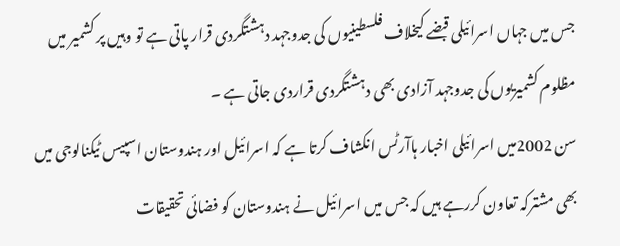جس میں جہاں اسرائیلی قبضے کیخلاف فلسطینیوں کی جدوجہد دہشتگردی قرار پاتی ہے تو وہیں پر کشمیر میں مظلوم کشمیریوں کی جدوجہد آزادی بھی دہشتگردی قراردی جاتی ہے ۔
سن 2002میں اسرائیلی اخبار ہاآرٹس انکشاف کرتا ہے کہ اسرائیل اور ہندوستان اسپیس ٹیکنالوجی میں بھی مشترکہ تعاون کررہے ہیں کہ جس میں اسرائیل نے ہندوستان کو فضائی تحقیقات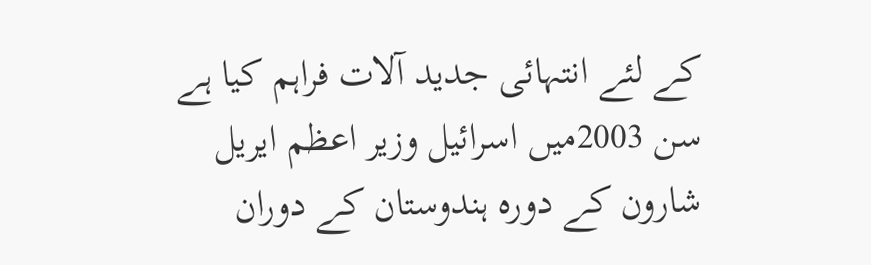کے لئے انتہائی جدید آلات فراہم کیا ہے
سن 2003میں اسرائیل وزیر اعظم ایریل شارون کے دورہ ہندوستان کے دوران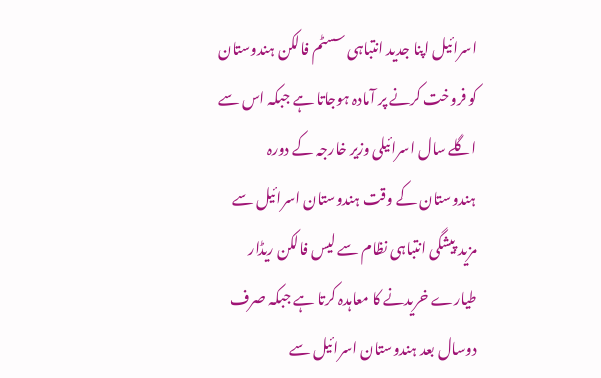اسرائیل اپنا جدید انتباہی سسٹم فالکن ہندوستان کو فروخت کرنے پر آمادہ ہوجاتا ہے جبکہ اس سے اگلے سال اسرائیلی وزیر خارجہ کے دورہ ہندوستان کے وقت ہندوستان اسرائیل سے مزید پیشگی انتباہی نظام سے لیس فالکن ریڈار طیارے خریدنے کا معاہدہ کرتا ہے جبکہ صرف دوسال بعد ہندوستان اسرائیل سے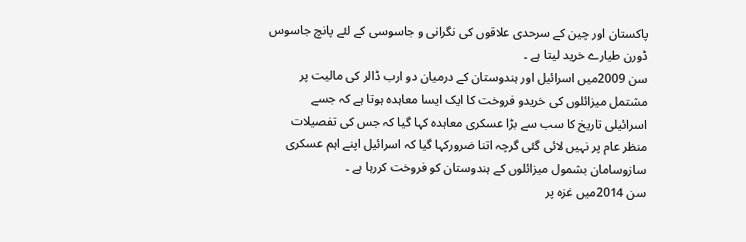پاکستان اور چین کے سرحدی علاقوں کی نگرانی و جاسوسی کے لئے پانچ جاسوس ڈورن طیارے خرید لیتا ہے ۔
سن 2009میں اسرائیل اور ہندوستان کے درمیان دو ارب ڈالر کی مالیت پر مشتمل میزائلوں کی خریدو فروخت کا ایک ایسا معاہدہ ہوتا ہے کہ جسے اسرائیلی تاریخ کا سب سے بڑا عسکری معاہدہ کہا گیا کہ جس کی تفصیلات منظر عام پر نہیں لائی گئی گرچہ اتنا ضرورکہا گیا کہ اسرائیل اپنے اہم عسکری سازوسامان بشمول میزائلوں کے ہندوستان کو فروخت کررہا ہے ۔
سن 2014میں غزہ پر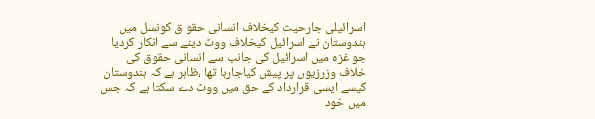اسرائیلی جارحیت کیخلاف انسانی حقو ق کونسل میں ہندوستان نے اسرائیل کیخلاف ووٹ دینے سے انکار کردیا جو غزہ میں اسرائیل کی جانب سے انسانی حقوق کی خلاف وزرزیوں پر پیش کیاجارہا تھا ،ظاہر ہے کہ ہندوستان کیسے ایسی قرارداد کے حق میں ووٹ دے سکتا ہے کہ جس میں خود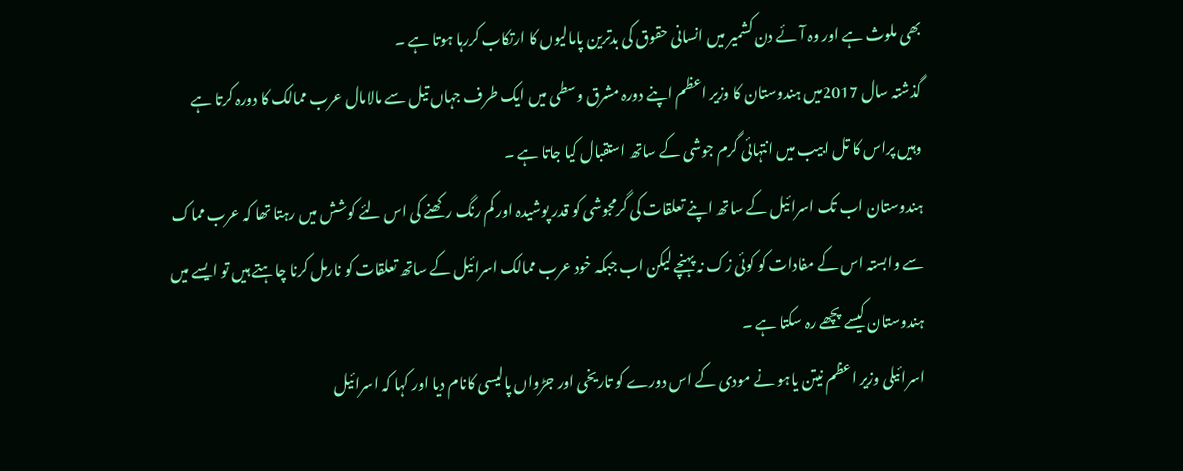بھی ملوث ہے اور وہ آئے دن کشمیر میں انسانی حقوق کی بدترین پامالیوں کا ارتکاب کررہا ہوتا ہے ۔
گذشتہ سال 2017میں ہندوستان کا وزیر اعظم اپنے دورہ مشرق وسطی میں ایک طرف جہاں تیل سے مالامال عرب ممالک کا دورہ کرتا ہے وہیں پراس کا تل ابیب میں انتہائی گرم جوشی کے ساتھ استقبال کیا جاتا ہے ۔
ہندوستان اب تک اسرائیل کے ساتھ اپنے تعلقات کی گرمجوشی کو قدر پوشیدہ اور کم رنگ رکھنے کی اس لئے کوشش میں رہتا تھا کہ عرب مماک سے وابستہ اس کے مفادات کو کوئی زک نہ پہنچے لیکن اب جبکہ خود عرب ممالک اسرائیل کے ساتھ تعلقات کو نارمل کرنا چاہتے ہیں تو ایسے میں ہندوستان کیسے پچھے رہ سکتا ہے ۔
اسرائیلی وزیر اعظم نیتن یاہو نے مودی کے اس دورے کو تاریخی اور جڑواں پالیسی کانام دیا اور کہا کہ اسرائیل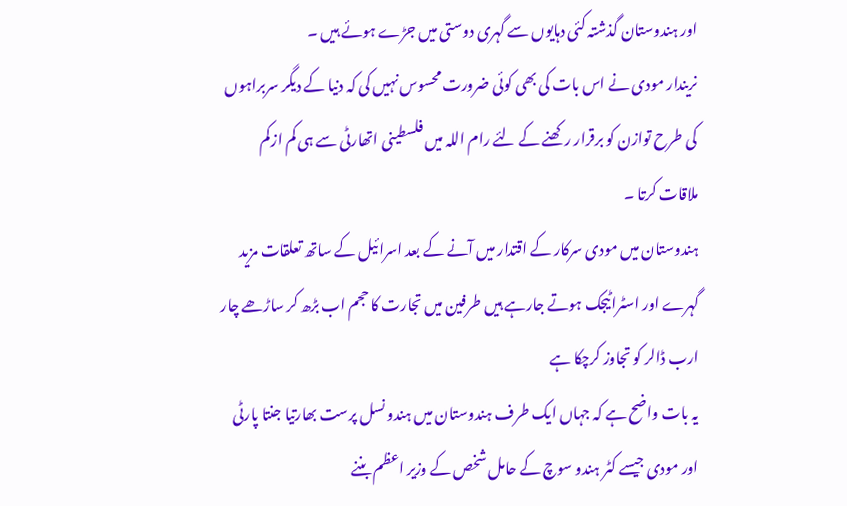اور ہندوستان گذشتہ کئی دہایوں سے گہری دوستی میں جڑے ہوئے ہیں ۔
نریندار مودی نے اس بات کی بھی کوئی ضرورت محسوس نہیں کی کہ دنیا کے دیگر سربراہوں کی طرح توازن کو برقرار رکھنے کے لئے رام اللہ میں فلسطینی اتھارٹی سے ہی کم ازکم ملاقات کرتا ۔
ہندوستان میں مودی سرکار کے اقتدار میں آنے کے بعد اسرائیل کے ساتھ تعلقات مزید گہرے اور اسٹراٹیجک ہوتے جارہے ہیں طرفین میں تجارت کا حجم اب بڑھ کر ساڑھے چار ارب ڈالر کو تجاوز کرچکا ہے
یہ بات واضح ہے کہ جہاں ایک طرف ہندوستان میں ہندو نسل پرست بھارتیا جنتا پارٹی اور مودی جیسے کٹر ہندو سوچ کے حامل شخص کے وزیر اعظم بننے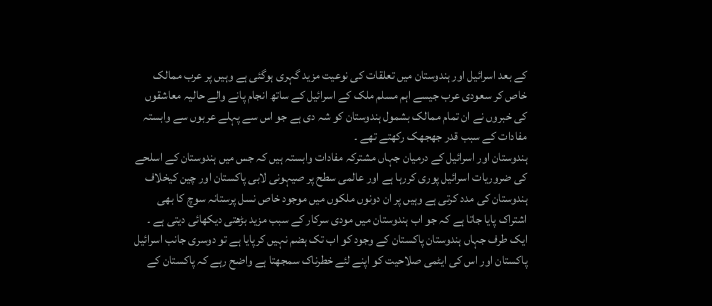کے بعد اسرائیل اور ہندوستان میں تعلقات کی نوعیت مزید گہری ہوگئی ہے وہیں پر عرب ممالک خاص کر سعودی عرب جیسے اہم مسلم ملک کے اسرائیل کے ساتھ انجام پانے والے حالیہ معاشقوں کی خبروں نے ان تمام ممالک بشمول ہندوستان کو شہ دی ہے جو اس سے پہلے عربوں سے وابستہ مفادات کے سبب قدر جھجھک رکھتے تھے ۔
ہندوستان اور اسرائیل کے درمیان جہاں مشترکہ مفادات وابستہ ہیں کہ جس میں ہندوستان کے اسلحے کی ضروریات اسرائیل پوری کررہا ہے اور عالمی سطح پر صیہونی لابی پاکستان اور چین کیخلاف ہندوستان کی مدد کرتی ہے وہیں پر ان دونوں ملکوں میں موجود خاص نسل پرستانہ سوچ کا بھی اشتراک پایا جاتا ہے کہ جو اب ہندوستان میں مودی سرکار کے سبب مزید بڑھتی دیکھائی دیتی ہے ۔
ایک طرف جہاں ہندوستان پاکستان کے وجود کو اب تک ہضم نہیں کرپایا ہے تو دوسری جانب اسرائیل پاکستان اور اس کی ایٹمی صلاحیت کو اپنے لئے خطرناک سمجھتا ہے واضح رہے کہ پاکستان کے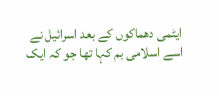ایٹمی دھماکوں کے بعد اسرائیل نے اسے اسلامی بم کہا تھا جو کہ ایک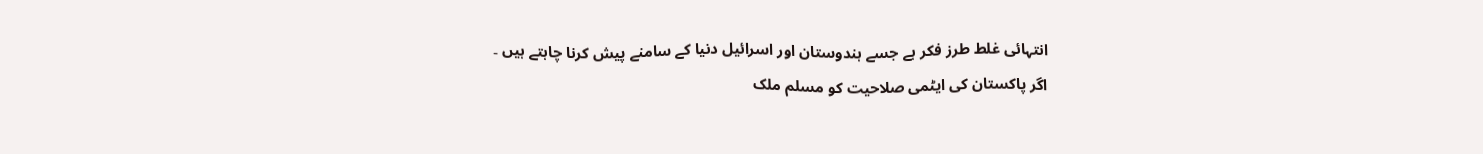انتہائی غلط طرز فکر ہے جسے ہندوستان اور اسرائیل دنیا کے سامنے پیش کرنا چاہتے ہیں ۔
اگر پاکستان کی ایٹمی صلاحیت کو مسلم ملک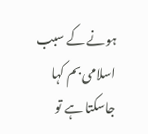ہونے کے سبب اسلامی بم کہا جاسکتا ہے تو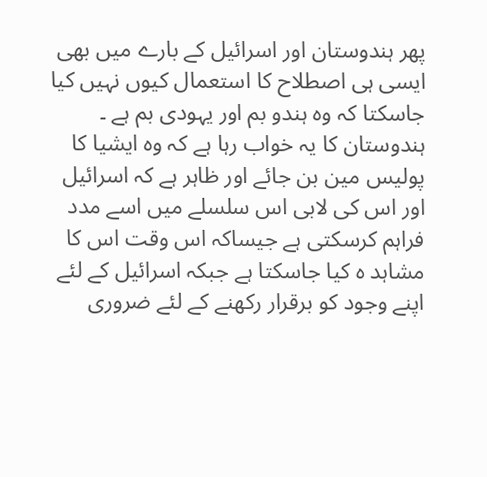پھر ہندوستان اور اسرائیل کے بارے میں بھی ایسی ہی اصطلاح کا استعمال کیوں نہیں کیا جاسکتا کہ وہ ہندو بم اور یہودی بم ہے ۔
ہندوستان کا یہ خواب رہا ہے کہ وہ ایشیا کا پولیس مین بن جائے اور ظاہر ہے کہ اسرائیل اور اس کی لابی اس سلسلے میں اسے مدد فراہم کرسکتی ہے جیساکہ اس وقت اس کا مشاہد ہ کیا جاسکتا ہے جبکہ اسرائیل کے لئے اپنے وجود کو برقرار رکھنے کے لئے ضروری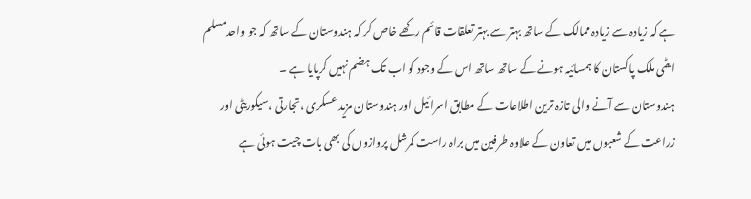ہے کہ زیادہ سے زیادہ ممالک کے ساتھ بہتر سے بہتر تعلقات قائم رکھے خاص کر کہ ہندوستان کے ساتھ کہ جو واحدمسلم ایٹمی ملک پاکستان کا ہمسائیہ ہونے کے ساتھ ساتھ اس کے وجود کو اب تک ہضم نہیں کرپایا ہے ۔
ہندوستان سے آنے والی تازہ ترین اطلاعات کے مطابق اسرائیل اور ہندوستان مزید عسکری ،تجارتی ،سیکوریٹی اور زراعت کے شعبوں میں تعاون کے علاوہ طرفین میں براہ راست کمرشل پروازوں کی بھی بات چیت ہوئی ہے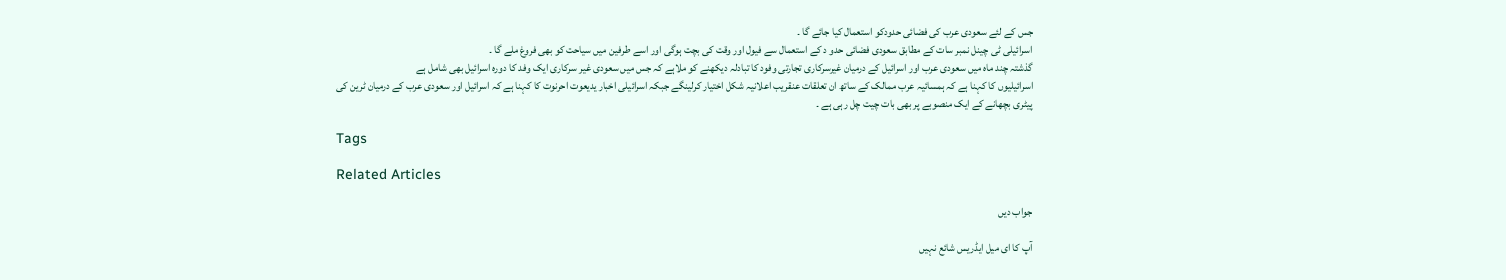جس کے لئے سعودی عرب کی فضائی حدودکو استعمال کیا جائے گا ۔
اسرائیلی ٹی چینل نمبر سات کے مطابق سعودی فضائی حدو د کے استعمال سے فیول اور وقت کی بچت ہوگی اور اسے طرفین میں سیاحت کو بھی فروغ ملے گا ۔
گذشتہ چند ماہ میں سعودی عرب اور اسرائیل کے درمیان غیرسرکاری تجارتی وفود کا تبادلہ دیکھنے کو ملاہے کہ جس میں سعودی غیر سرکاری ایک وفد کا دورہ اسرائیل بھی شامل ہے
اسرائیلیوں کا کہنا ہے کہ ہمسائیہ عرب ممالک کے ساتھ ان تعلقات عنقریب اعلانیہ شکل اختیار کرلینگے جبکہ اسرائیلی اخبار یدیعوت احرنوت کا کہنا ہے کہ اسرائیل اور سعودی عرب کے درمیان ٹرین کی پیٹری بچھانے کے ایک منصوبے پر بھی بات چیت چل رہی ہے ۔

Tags

Related Articles

جواب دیں

آپ کا ای میل ایڈریس شائع نہیں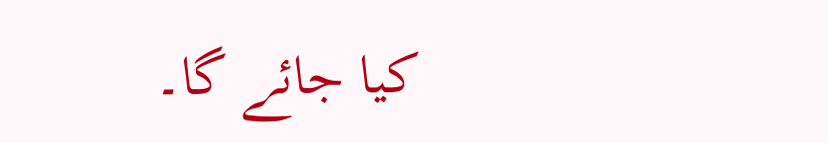کیا جائے گا۔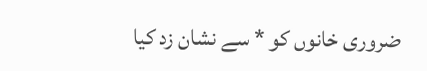ضروری خانوں کو * سے نشان زد کیا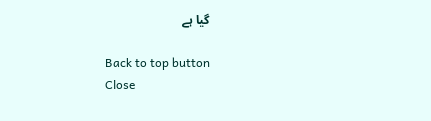گیا ہے

Back to top button
Close